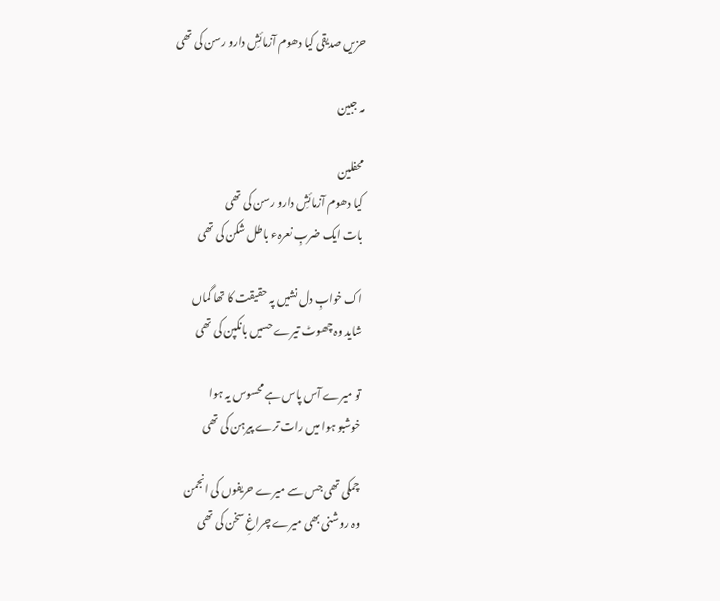حزیں صدیقی کیا دھوم آزمائشِ دارو رسن کی تھی

مہ جبین

محفلین
کیا دھوم آزمائشِ دارو رسن کی تھی
بات ایک ضربِ نعرہء باطل شکن کی تھی

اک خوابِ دل نشیں پہ حقیقت کا تھا گماں
شاید وہ چھوٹ تیرے حسیں بانکپن کی تھی

تو میرے آس پاس ہے محسوس یہ ہوا
خوشبو ہوا میں رات ترے پیرہن کی تھی

چمکی تھی جس سے میرے حریفوں کی انجمن
وہ روشنی بھی میرے چراغِ سخن کی تھی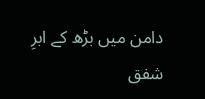دامن میں بڑھ کے ابرِ شفق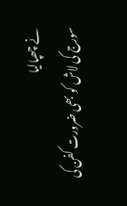نے چھپالیا
سورج کی لاش کو بھی ضرورت کفن کی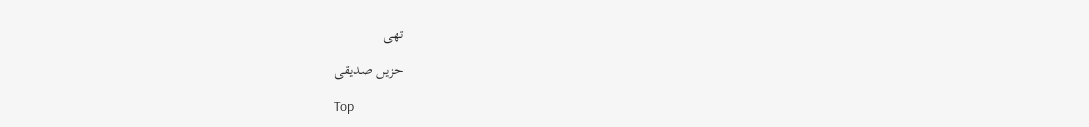تھی

حزیں صدیقی

Top